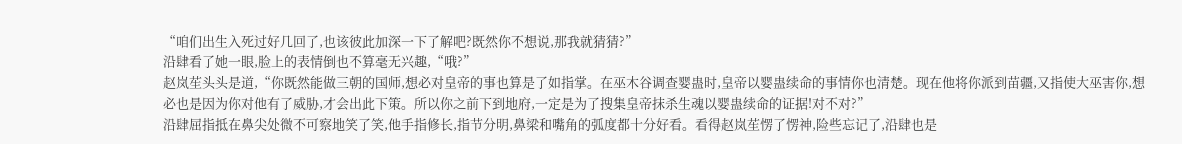“咱们出生入死过好几回了,也该彼此加深一下了解吧?既然你不想说,那我就猜猜?”
沿肆看了她一眼,脸上的表情倒也不算毫无兴趣,“哦?”
赵岚苼头头是道,“你既然能做三朝的国师,想必对皇帝的事也算是了如指掌。在巫木谷调查婴蛊时,皇帝以婴蛊续命的事情你也清楚。现在他将你派到苗疆,又指使大巫害你,想必也是因为你对他有了威胁,才会出此下策。所以你之前下到地府,一定是为了搜集皇帝抹杀生魂以婴蛊续命的证据!对不对?”
沿肆屈指抵在鼻尖处微不可察地笑了笑,他手指修长,指节分明,鼻梁和嘴角的弧度都十分好看。看得赵岚苼愣了愣神,险些忘记了,沿肆也是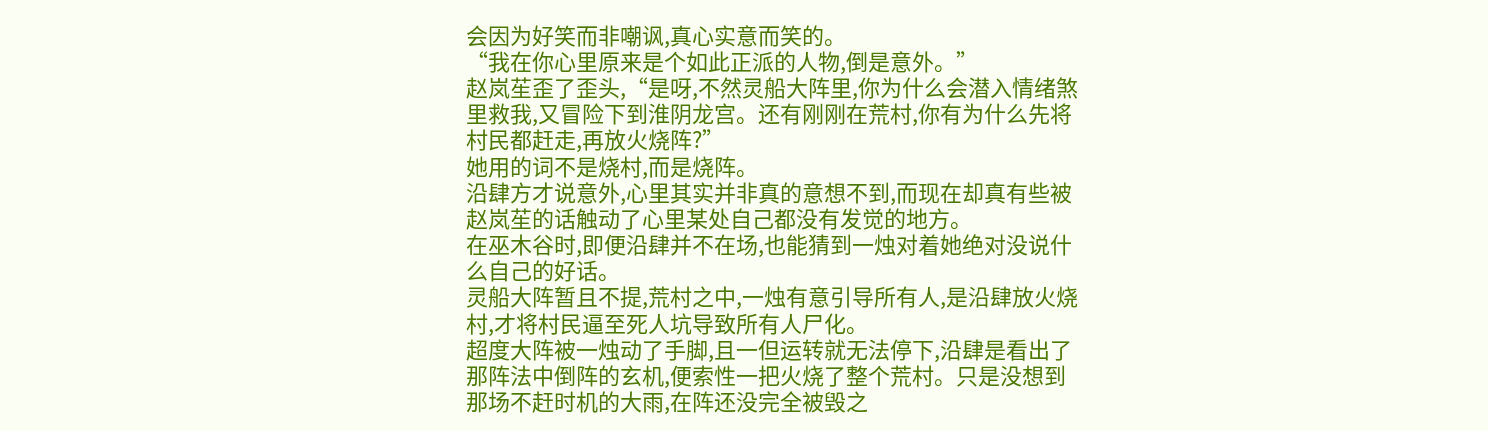会因为好笑而非嘲讽,真心实意而笑的。
“我在你心里原来是个如此正派的人物,倒是意外。”
赵岚苼歪了歪头,“是呀,不然灵船大阵里,你为什么会潜入情绪煞里救我,又冒险下到淮阴龙宫。还有刚刚在荒村,你有为什么先将村民都赶走,再放火烧阵?”
她用的词不是烧村,而是烧阵。
沿肆方才说意外,心里其实并非真的意想不到,而现在却真有些被赵岚苼的话触动了心里某处自己都没有发觉的地方。
在巫木谷时,即便沿肆并不在场,也能猜到一烛对着她绝对没说什么自己的好话。
灵船大阵暂且不提,荒村之中,一烛有意引导所有人,是沿肆放火烧村,才将村民逼至死人坑导致所有人尸化。
超度大阵被一烛动了手脚,且一但运转就无法停下,沿肆是看出了那阵法中倒阵的玄机,便索性一把火烧了整个荒村。只是没想到那场不赶时机的大雨,在阵还没完全被毁之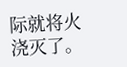际就将火浇灭了。